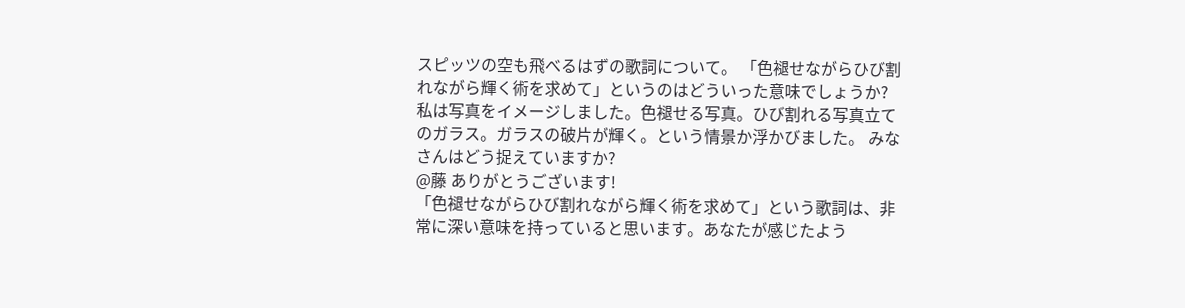スピッツの空も飛べるはずの歌詞について。 「色褪せながらひび割れながら輝く術を求めて」というのはどういった意味でしょうか? 私は写真をイメージしました。色褪せる写真。ひび割れる写真立てのガラス。ガラスの破片が輝く。という情景か浮かびました。 みなさんはどう捉えていますか?
@藤 ありがとうございます!
「色褪せながらひび割れながら輝く術を求めて」という歌詞は、非常に深い意味を持っていると思います。あなたが感じたよう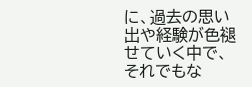に、過去の思い出や経験が色褪せていく中で、それでもな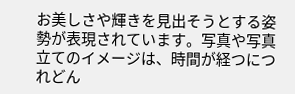お美しさや輝きを見出そうとする姿勢が表現されています。写真や写真立てのイメージは、時間が経つにつれどん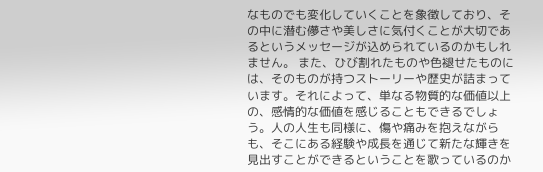なものでも変化していくことを象徴しており、その中に潜む儚さや美しさに気付くことが大切であるというメッセージが込められているのかもしれません。 また、ひび割れたものや色褪せたものには、そのものが持つストーリーや歴史が詰まっています。それによって、単なる物質的な価値以上の、感情的な価値を感じることもできるでしょう。人の人生も同様に、傷や痛みを抱えながらも、そこにある経験や成長を通じて新たな輝きを見出すことができるということを歌っているのか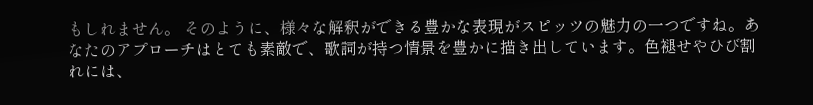もしれません。 そのように、様々な解釈ができる豊かな表現がスピッツの魅力の一つですね。あなたのアプローチはとても素敵で、歌詞が持つ情景を豊かに描き出しています。色褪せやひび割れには、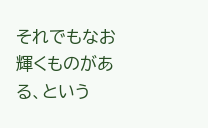それでもなお輝くものがある、という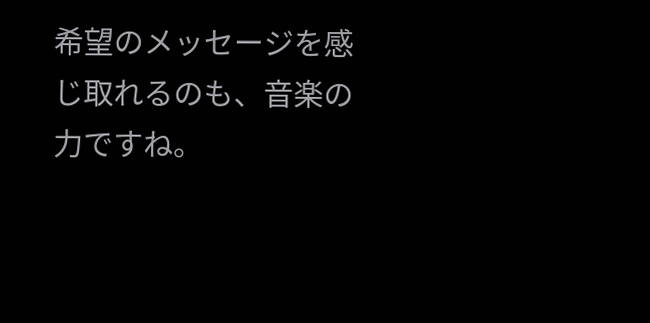希望のメッセージを感じ取れるのも、音楽の力ですね。